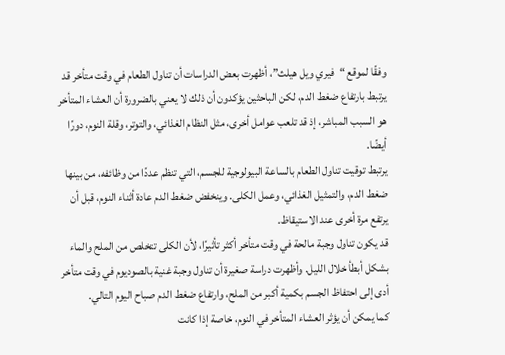وفقًا لموقع “فيري ويل هيلث”، أظهرت بعض الدراسات أن تناول الطعام في وقت متأخر قد يرتبط بارتفاع ضغط الدم، لكن الباحثين يؤكدون أن ذلك لا يعني بالضرورة أن العشاء المتأخر هو السبب المباشر، إذ قد تلعب عوامل أخرى، مثل النظام الغذائي، والتوتر، وقلة النوم، دورًا أيضًا.
يرتبط توقيت تناول الطعام بالساعة البيولوجية للجسم، التي تنظم عددًا من وظائفه، من بينها ضغط الدم، والتمثيل الغذائي، وعمل الكلى. وينخفض ضغط الدم عادة أثناء النوم، قبل أن يرتفع مرة أخرى عند الاستيقاظ.
قد يكون تناول وجبة مالحة في وقت متأخر أكثر تأثيرًا، لأن الكلى تتخلص من الملح والماء بشكل أبطأ خلال الليل. وأظهرت دراسة صغيرة أن تناول وجبة غنية بالصوديوم في وقت متأخر أدى إلى احتفاظ الجسم بكمية أكبر من الملح، وارتفاع ضغط الدم صباح اليوم التالي.
كما يمكن أن يؤثر العشاء المتأخر في النوم، خاصة إذا كانت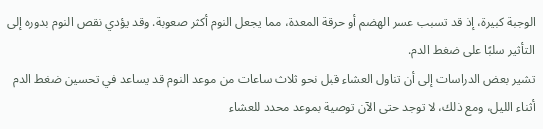الوجبة كبيرة، إذ قد تسبب عسر الهضم أو حرقة المعدة، مما يجعل النوم أكثر صعوبة. وقد يؤدي نقص النوم بدوره إلى التأثير سلبًا على ضغط الدم.
تشير بعض الدراسات إلى أن تناول العشاء قبل نحو ثلاث ساعات من موعد النوم قد يساعد في تحسين ضغط الدم أثناء الليل، ومع ذلك، لا توجد حتى الآن توصية بموعد محدد للعشاء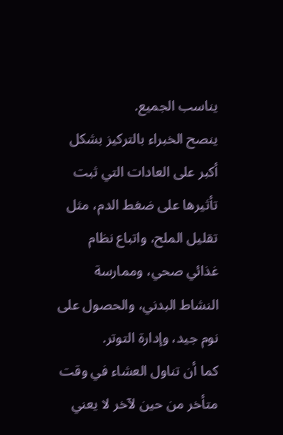يناسب الجميع.
ينصح الخبراء بالتركيز بشكل أكبر على العادات التي ثبت تأثيرها على ضغط الدم، مثل تقليل الملح، واتباع نظام غذائي صحي، وممارسة النشاط البدني، والحصول على نوم جيد، وإدارة التوتر.
كما أن تناول العشاء في وقت متأخر من حين لآخر لا يعني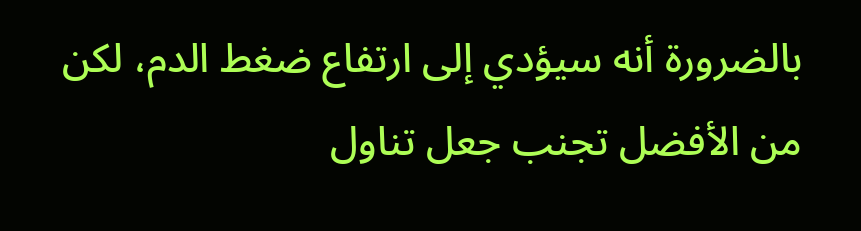بالضرورة أنه سيؤدي إلى ارتفاع ضغط الدم، لكن من الأفضل تجنب جعل تناول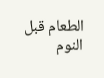الطعام قبل النوم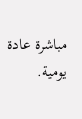مباشرة عادة يومية.